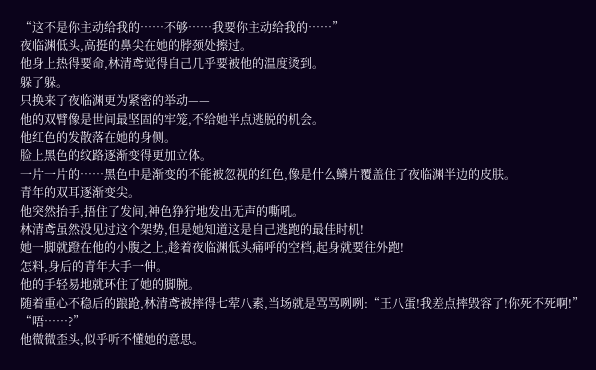“这不是你主动给我的……不够……我要你主动给我的……”
夜临渊低头,高挺的鼻尖在她的脖颈处擦过。
他身上热得要命,林清鸢觉得自己几乎要被他的温度烫到。
躲了躲。
只换来了夜临渊更为紧密的举动——
他的双臂像是世间最坚固的牢笼,不给她半点逃脱的机会。
他红色的发散落在她的身侧。
脸上黑色的纹路逐渐变得更加立体。
一片一片的……黑色中是渐变的不能被忽视的红色,像是什么鳞片覆盖住了夜临渊半边的皮肤。
青年的双耳逐渐变尖。
他突然抬手,捂住了发间,神色狰狞地发出无声的嘶吼。
林清鸢虽然没见过这个架势,但是她知道这是自己逃跑的最佳时机!
她一脚就蹬在他的小腹之上,趁着夜临渊低头痛呼的空档,起身就要往外跑!
怎料,身后的青年大手一伸。
他的手轻易地就环住了她的脚腕。
随着重心不稳后的踉跄,林清鸢被摔得七荤八素,当场就是骂骂咧咧:“王八蛋!我差点摔毁容了!你死不死啊!”
“唔……?”
他微微歪头,似乎听不懂她的意思。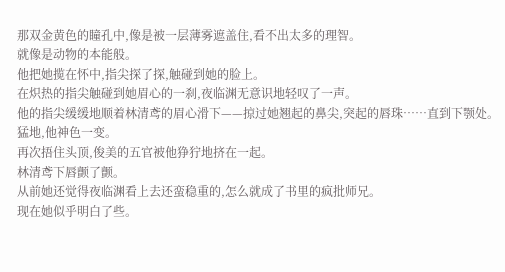那双金黄色的瞳孔中,像是被一层薄雾遮盖住,看不出太多的理智。
就像是动物的本能般。
他把她揽在怀中,指尖探了探,触碰到她的脸上。
在炽热的指尖触碰到她眉心的一刹,夜临渊无意识地轻叹了一声。
他的指尖缓缓地顺着林清鸢的眉心滑下——掠过她翘起的鼻尖,突起的唇珠……直到下颚处。
猛地,他神色一变。
再次捂住头顶,俊美的五官被他狰狞地挤在一起。
林清鸢下唇颤了颤。
从前她还觉得夜临渊看上去还蛮稳重的,怎么就成了书里的疯批师兄。
现在她似乎明白了些。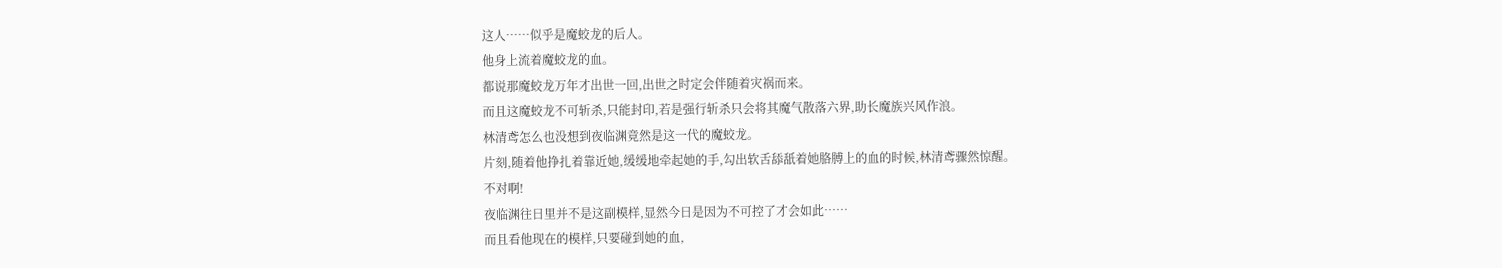这人……似乎是魔蛟龙的后人。
他身上流着魔蛟龙的血。
都说那魔蛟龙万年才出世一回,出世之时定会伴随着灾祸而来。
而且这魔蛟龙不可斩杀,只能封印,若是强行斩杀只会将其魔气散落六界,助长魔族兴风作浪。
林清鸢怎么也没想到夜临渊竟然是这一代的魔蛟龙。
片刻,随着他挣扎着靠近她,缓缓地牵起她的手,勾出软舌舔舐着她胳膊上的血的时候,林清鸢骤然惊醒。
不对啊!
夜临渊往日里并不是这副模样,显然今日是因为不可控了才会如此……
而且看他现在的模样,只要碰到她的血,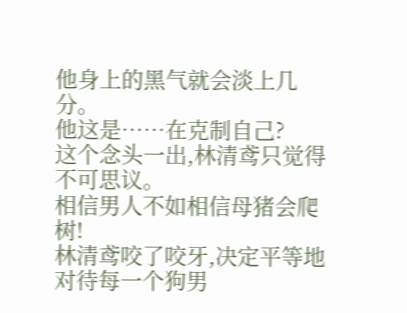他身上的黑气就会淡上几分。
他这是……在克制自己?
这个念头一出,林清鸢只觉得不可思议。
相信男人不如相信母猪会爬树!
林清鸢咬了咬牙,决定平等地对待每一个狗男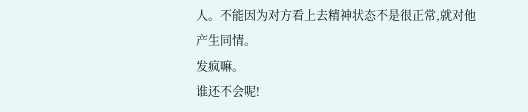人。不能因为对方看上去精神状态不是很正常,就对他产生同情。
发疯嘛。
谁还不会呢!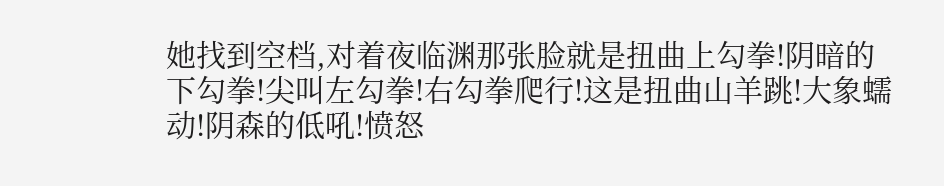她找到空档,对着夜临渊那张脸就是扭曲上勾拳!阴暗的下勾拳!尖叫左勾拳!右勾拳爬行!这是扭曲山羊跳!大象蠕动!阴森的低吼!愤怒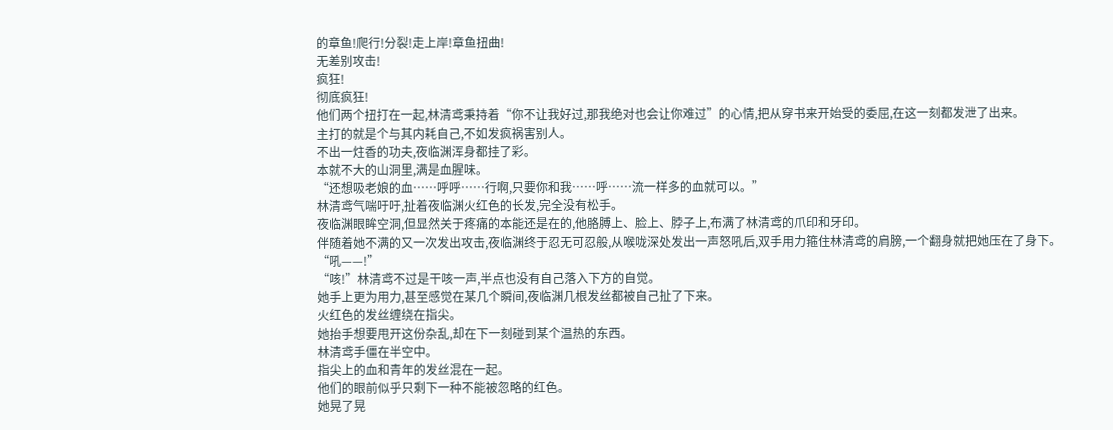的章鱼!爬行!分裂!走上岸!章鱼扭曲!
无差别攻击!
疯狂!
彻底疯狂!
他们两个扭打在一起,林清鸢秉持着“你不让我好过,那我绝对也会让你难过”的心情,把从穿书来开始受的委屈,在这一刻都发泄了出来。
主打的就是个与其内耗自己,不如发疯祸害别人。
不出一炷香的功夫,夜临渊浑身都挂了彩。
本就不大的山洞里,满是血腥味。
“还想吸老娘的血……呼呼……行啊,只要你和我……呼……流一样多的血就可以。”
林清鸢气喘吁吁,扯着夜临渊火红色的长发,完全没有松手。
夜临渊眼眸空洞,但显然关于疼痛的本能还是在的,他胳膊上、脸上、脖子上,布满了林清鸢的爪印和牙印。
伴随着她不满的又一次发出攻击,夜临渊终于忍无可忍般,从喉咙深处发出一声怒吼后,双手用力箍住林清鸢的肩膀,一个翻身就把她压在了身下。
“吼——!”
“咳!”林清鸢不过是干咳一声,半点也没有自己落入下方的自觉。
她手上更为用力,甚至感觉在某几个瞬间,夜临渊几根发丝都被自己扯了下来。
火红色的发丝缠绕在指尖。
她抬手想要甩开这份杂乱,却在下一刻碰到某个温热的东西。
林清鸢手僵在半空中。
指尖上的血和青年的发丝混在一起。
他们的眼前似乎只剩下一种不能被忽略的红色。
她晃了晃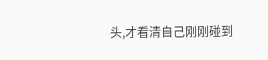头,才看清自己刚刚碰到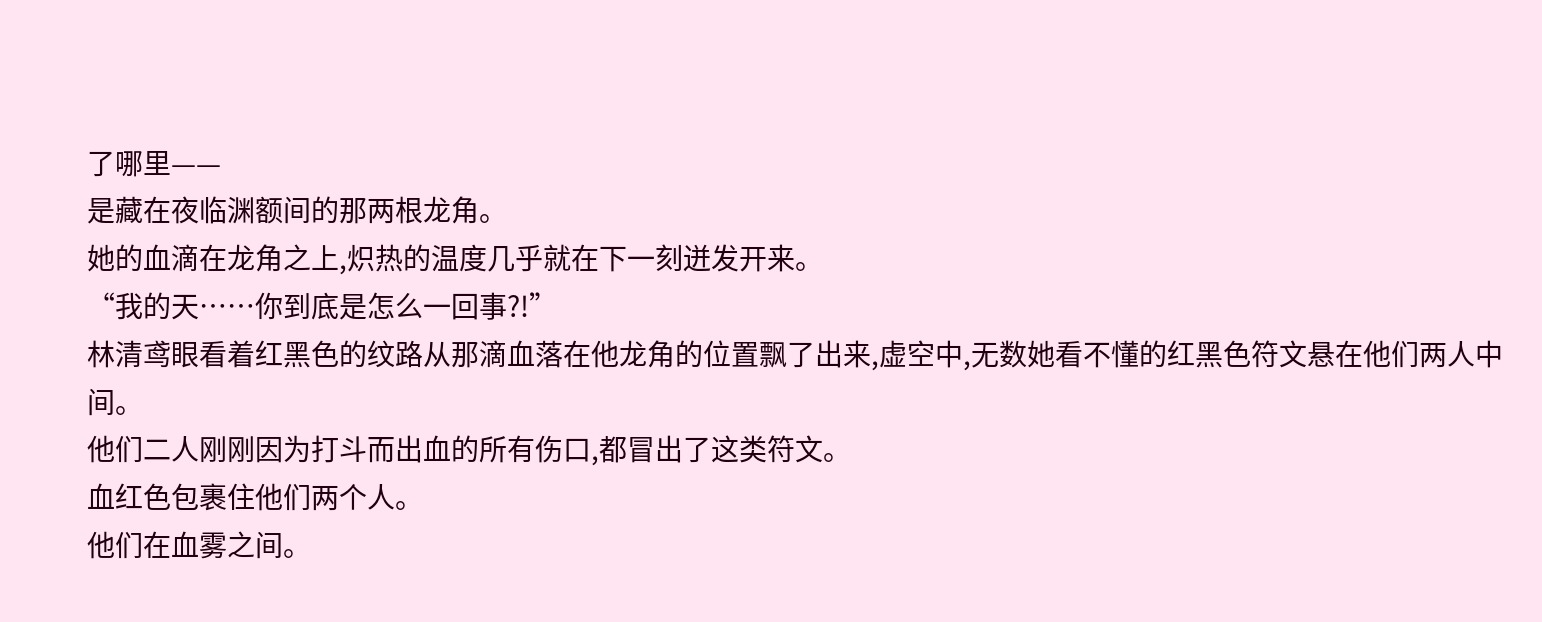了哪里——
是藏在夜临渊额间的那两根龙角。
她的血滴在龙角之上,炽热的温度几乎就在下一刻迸发开来。
“我的天……你到底是怎么一回事?!”
林清鸢眼看着红黑色的纹路从那滴血落在他龙角的位置飘了出来,虚空中,无数她看不懂的红黑色符文悬在他们两人中间。
他们二人刚刚因为打斗而出血的所有伤口,都冒出了这类符文。
血红色包裹住他们两个人。
他们在血雾之间。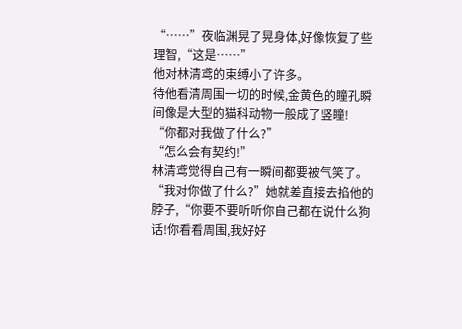“……”夜临渊晃了晃身体,好像恢复了些理智,“这是……”
他对林清鸢的束缚小了许多。
待他看清周围一切的时候,金黄色的瞳孔瞬间像是大型的猫科动物一般成了竖瞳!
“你都对我做了什么?”
“怎么会有契约!”
林清鸢觉得自己有一瞬间都要被气笑了。
“我对你做了什么?”她就差直接去掐他的脖子,“你要不要听听你自己都在说什么狗话!你看看周围,我好好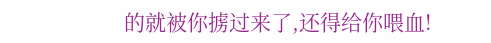的就被你掳过来了,还得给你喂血!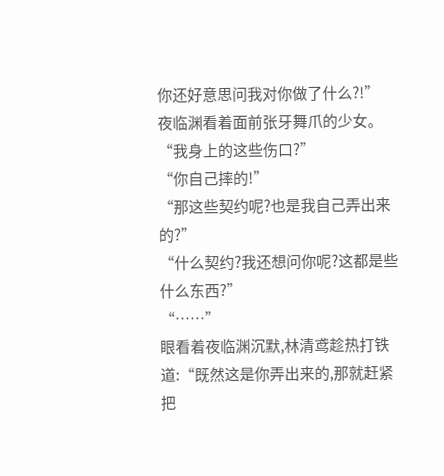你还好意思问我对你做了什么?!”
夜临渊看着面前张牙舞爪的少女。
“我身上的这些伤口?”
“你自己摔的!”
“那这些契约呢?也是我自己弄出来的?”
“什么契约?我还想问你呢?这都是些什么东西?”
“……”
眼看着夜临渊沉默,林清鸢趁热打铁道:“既然这是你弄出来的,那就赶紧把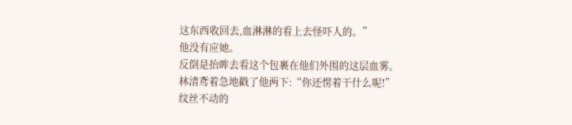这东西收回去,血淋淋的看上去怪吓人的。”
他没有应她。
反倒是抬眸去看这个包裹在他们外围的这层血雾。
林清鸢着急地戳了他两下:“你还愣着干什么呢!”
纹丝不动的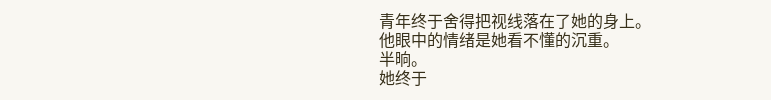青年终于舍得把视线落在了她的身上。
他眼中的情绪是她看不懂的沉重。
半晌。
她终于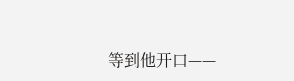等到他开口——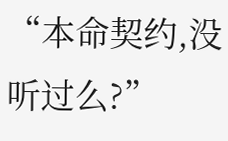“本命契约,没听过么?”